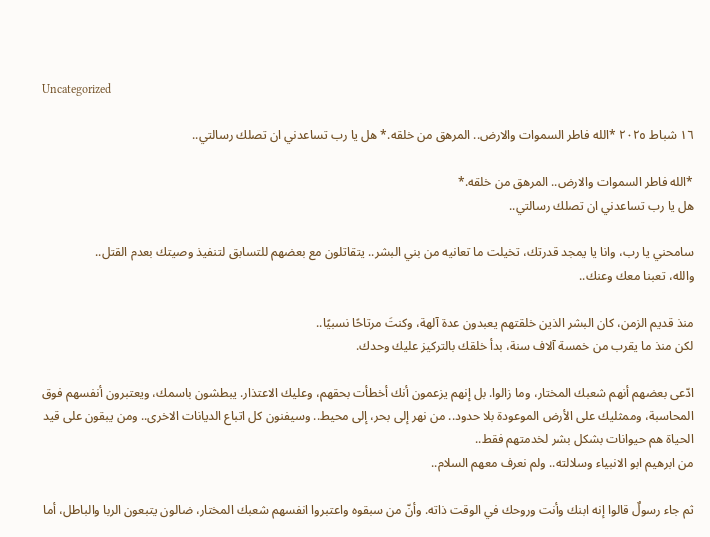Uncategorized

١٦ شباط ٢٠٢٥ *الله فاطر السموات والارض.. المرهق من خلقه.* هل يا رب تساعدني ان تصلك رسالتي..

*الله فاطر السموات والارض.. المرهق من خلقه.*
هل يا رب تساعدني ان تصلك رسالتي..

سامحني يا رب، وانا يا يمجد قدرتك، تخيلت ما تعانيه من بني البشر.. يتقاتلون مع بعضهم للتسابق لتنفيذ وصيتك بعدم القتل..
والله، تعبنا معك وعنك..

منذ قديم الزمن، كان البشر الذين خلقتهم يعبدون عدة آلهة، وكنتَ مرتاحًا نسبيًا..
لكن منذ ما يقرب من خمسة آلاف سنة، بدأ خلقك بالتركيز عليك وحدك.

ادّعى بعضهم أنهم شعبك المختار، وما زالوا. بل إنهم يزعمون أنك أخطأت بحقهم، وعليك الاعتذار. يبطشون باسمك، ويعتبرون أنفسهم فوق المحاسبة، وممثليك على الأرض الموعودة بلا حدود.. من نهر إلى بحر، إلى محيط.. وسيفنون كل اتباع الديانات الاخرى.. ومن يبقون على قيد الحياة هم حيوانات بشكل بشر لخدمتهم فقط..
من ابرهيم ابو الانبياء وسلالته.. ولم نعرف معهم السلام..

ثم جاء رسولٌ قالوا إنه ابنك وأنت وروحك في الوقت ذاته. وأنّ من سبقوه واعتبروا انفسهم شعبك المختار، ضالون يتبعون الربا والباطل، أما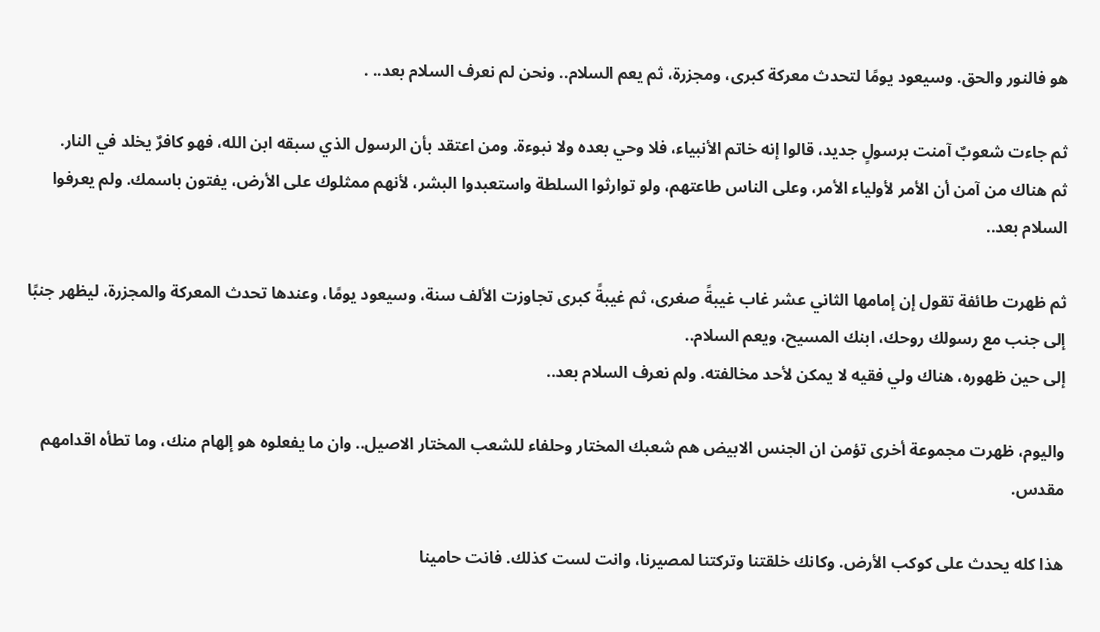هو فالنور والحق. وسيعود يومًا لتحدث معركة كبرى، ومجزرة، ثم يعم السلام.. ونحن لم نعرف السلام بعد.. .

ثم جاءت شعوبٌ آمنت برسولٍ جديد، قالوا إنه خاتم الأنبياء، فلا وحي بعده ولا نبوءة. ومن اعتقد بأن الرسول الذي سبقه ابن الله، فهو كافرٌ يخلد في النار.
ثم هناك من آمن أن الأمر لأولياء الأمر، وعلى الناس طاعتهم، ولو توارثوا السلطة واستعبدوا البشر، لأنهم ممثلوك على الأرض، يفتون باسمك. ولم يعرفوا السلام بعد..

ثم ظهرت طائفة تقول إن إمامها الثاني عشر غاب غيبةً صغرى، ثم غيبةً كبرى تجاوزت الألف سنة، وسيعود يومًا، وعندها تحدث المعركة والمجزرة، ليظهر جنبًا إلى جنب مع رسولك روحك، ابنك المسيح، ويعم السلام..
إلى حين ظهوره، هناك ولي فقيه لا يمكن لأحد مخالفته. ولم نعرف السلام بعد..

واليوم، ظهرت مجموعة أخرى تؤمن ان الجنس الابيض هم شعبك المختار وحلفاء للشعب المختار الاصيل.. وان ما يفعلوه هو إلهام منك، وما تطأه اقدامهم مقدس.

هذا كله يحدث على كوكب الأرض. وكانك خلقتنا وتركتنا لمصيرنا، وانت لست كذلك. فانت حامينا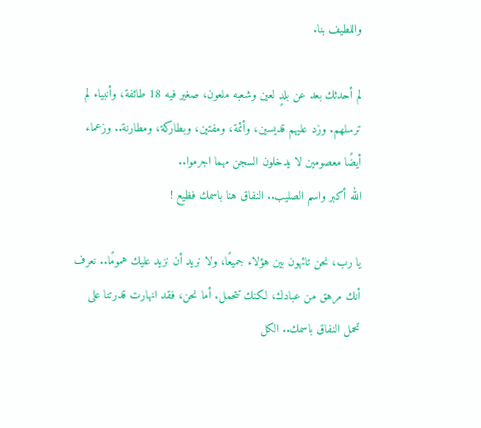واللطيف بنا.

لم أحدثك بعد عن بلدٍ لعين وشعبه ملعون، صغير فيه 18 طائفة، وأنبياء لم ترسلهم. وزد عليهم قديسين، وأئمة، ومفتين، وبطاركة، ومطارنة.. وزعماء أيضًا معصومين لا يدخلون السجن مهما اجرموا..
الله أكبر واسم الصليب.. النفاق هنا باسمك فظيع !

يا رب، نحن تائهون بين هؤلاء جميعًا، ولا نريد أن نزيد عليك همومًا.. نعرف أنك مرهق من عبادك، لكنك تتحمل. أما نحن، فقد انهارت قدرتنا على تحمل النفاق باسمك.. الكل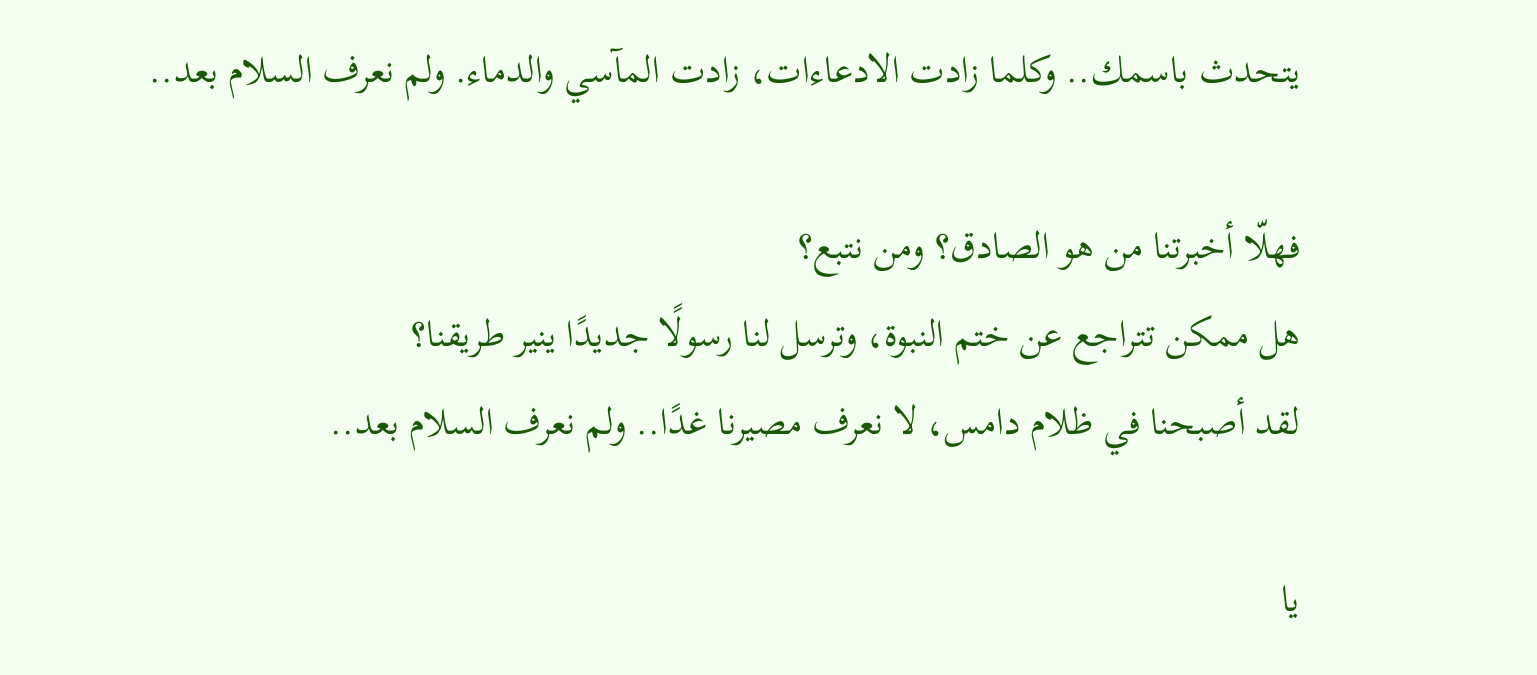يتحدث باسمك.. وكلما زادت الادعاءات، زادت المآسي والدماء. ولم نعرف السلام بعد..

فهلّا أخبرتنا من هو الصادق؟ ومن نتبع؟
هل ممكن تتراجع عن ختم النبوة، وترسل لنا رسولًا جديدًا ينير طريقنا؟
لقد أصبحنا في ظلام دامس، لا نعرف مصيرنا غدًا.. ولم نعرف السلام بعد..

يا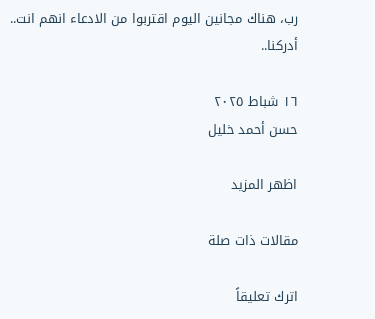رب، هناك مجانين اليوم اقتربوا من الادعاء انهم انت..
أدركنا..

١٦ شباط ٢٠٢٥
حسن أحمد خليل

اظهر المزيد

مقالات ذات صلة

اترك تعليقاً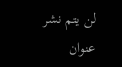لن يتم نشر عنوان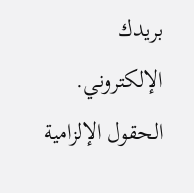بريدك الإلكتروني. الحقول الإلزامية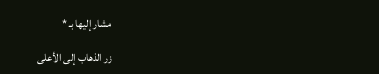مشار إليها بـ *

زر الذهاب إلى الأعلى